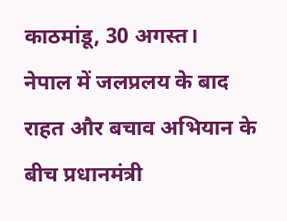काठमांडू, 30 अगस्त।
नेपाल में जलप्रलय के बाद राहत और बचाव अभियान के बीच प्रधानमंत्री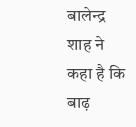बालेन्द्र शाह ने कहा है कि बाढ़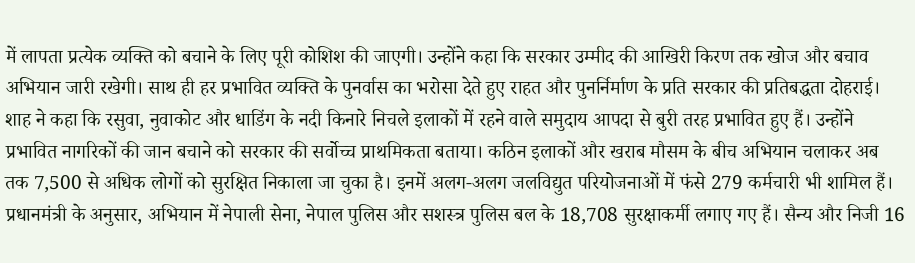में लापता प्रत्येक व्यक्ति को बचाने के लिए पूरी कोशिश की जाएगी। उन्होंने कहा कि सरकार उम्मीद की आखिरी किरण तक खोज और बचाव अभियान जारी रखेगी। साथ ही हर प्रभावित व्यक्ति के पुनर्वास का भरोसा देते हुए राहत और पुनर्निर्माण के प्रति सरकार की प्रतिबद्धता दोहराई।
शाह ने कहा कि रसुवा, नुवाकोट और धाडिंग के नदी किनारे निचले इलाकों में रहने वाले समुदाय आपदा से बुरी तरह प्रभावित हुए हैं। उन्होंने प्रभावित नागरिकों की जान बचाने को सरकार की सर्वोच्च प्राथमिकता बताया। कठिन इलाकों और खराब मौसम के बीच अभियान चलाकर अब तक 7,500 से अधिक लोगों को सुरक्षित निकाला जा चुका है। इनमें अलग-अलग जलविद्युत परियोजनाओं में फंसे 279 कर्मचारी भी शामिल हैं।
प्रधानमंत्री के अनुसार, अभियान में नेपाली सेना, नेपाल पुलिस और सशस्त्र पुलिस बल के 18,708 सुरक्षाकर्मी लगाए गए हैं। सैन्य और निजी 16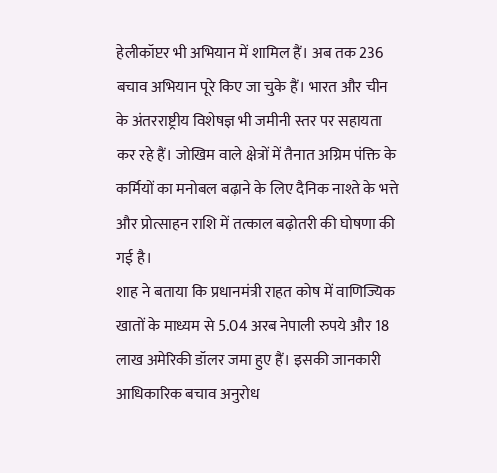हेलीकॉप्टर भी अभियान में शामिल हैं। अब तक 236 बचाव अभियान पूरे किए जा चुके हैं। भारत और चीन के अंतरराष्ट्रीय विशेषज्ञ भी जमीनी स्तर पर सहायता कर रहे हैं। जोखिम वाले क्षेत्रों में तैनात अग्रिम पंक्ति के कर्मियों का मनोबल बढ़ाने के लिए दैनिक नाश्ते के भत्ते और प्रोत्साहन राशि में तत्काल बढ़ोतरी की घोषणा की गई है।
शाह ने बताया कि प्रधानमंत्री राहत कोष में वाणिज्यिक खातों के माध्यम से 5.04 अरब नेपाली रुपये और 18 लाख अमेरिकी डॉलर जमा हुए हैं। इसकी जानकारी आधिकारिक बचाव अनुरोध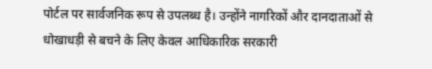पोर्टल पर सार्वजनिक रूप से उपलब्ध है। उन्होंने नागरिकों और दानदाताओं से धोखाधड़ी से बचने के लिए केवल आधिकारिक सरकारी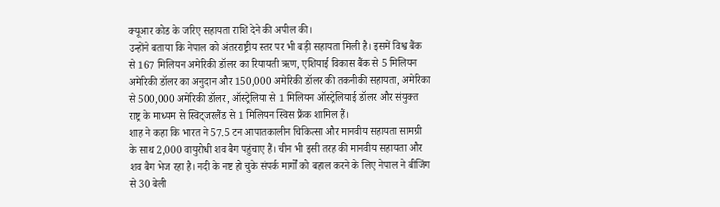क्यूआर कोड के जरिए सहायता राशि देने की अपील की।
उन्होंने बताया कि नेपाल को अंतरराष्ट्रीय स्तर पर भी बड़ी सहायता मिली है। इसमें विश्व बैंक से 167 मिलियन अमेरिकी डॉलर का रियायती ऋण, एशियाई विकास बैंक से 5 मिलियन अमेरिकी डॉलर का अनुदान और 150,000 अमेरिकी डॉलर की तकनीकी सहायता, अमेरिका से 500,000 अमेरिकी डॉलर, ऑस्ट्रेलिया से 1 मिलियन ऑस्ट्रेलियाई डॉलर और संयुक्त राष्ट्र के माध्यम से स्विट्जरलैंड से 1 मिलियन स्विस फ्रैंक शामिल हैं।
शाह ने कहा कि भारत ने 57.5 टन आपातकालीन चिकित्सा और मानवीय सहायता सामग्री के साथ 2,000 वायुरोधी शव बैग पहुंचाए हैं। चीन भी इसी तरह की मानवीय सहायता और शव बैग भेज रहा है। नदी के नष्ट हो चुके संपर्क मार्गों को बहाल करने के लिए नेपाल ने बीजिंग से 30 बेली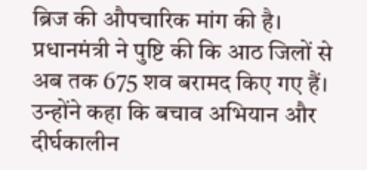ब्रिज की औपचारिक मांग की है।
प्रधानमंत्री ने पुष्टि की कि आठ जिलों से अब तक 675 शव बरामद किए गए हैं। उन्होंने कहा कि बचाव अभियान और दीर्घकालीन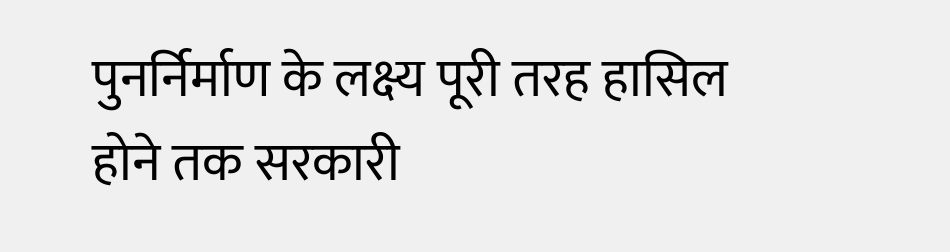पुनर्निर्माण के लक्ष्य पूरी तरह हासिल होने तक सरकारी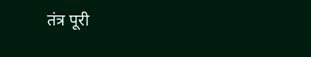तंत्र पूरी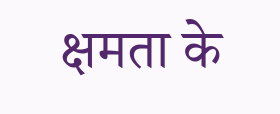क्षमता के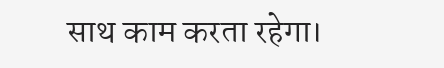साथ काम करता रहेगा।